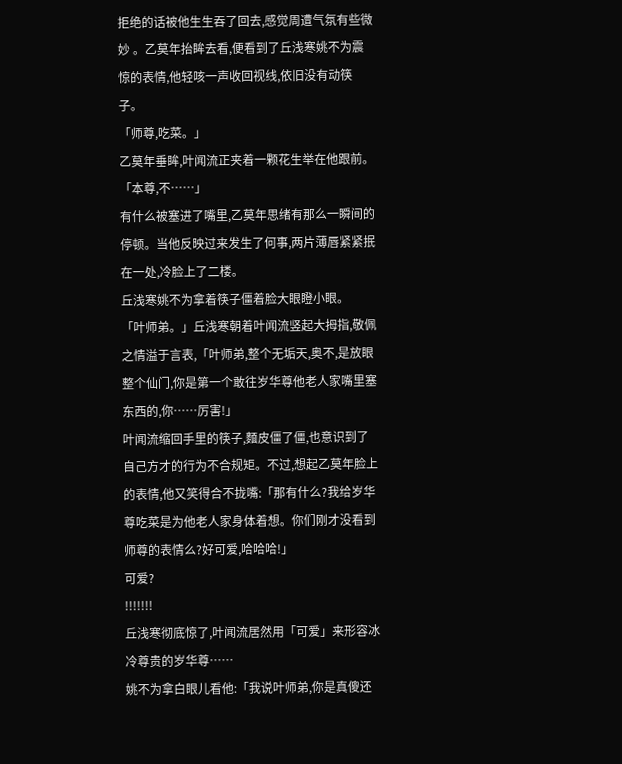拒绝的话被他生生吞了回去,感觉周遭气氛有些微妙 。乙莫年抬眸去看,便看到了丘浅寒姚不为震惊的表情,他轻咳一声收回视线,依旧没有动筷子。
「师尊,吃菜。」
乙莫年垂眸,叶闻流正夹着一颗花生举在他跟前。
「本尊,不……」
有什么被塞进了嘴里,乙莫年思绪有那么一瞬间的停顿。当他反映过来发生了何事,两片薄唇紧紧抿在一处,冷脸上了二楼。
丘浅寒姚不为拿着筷子僵着脸大眼瞪小眼。
「叶师弟。」丘浅寒朝着叶闻流竖起大拇指,敬佩之情溢于言表,「叶师弟,整个无垢天,奥不,是放眼整个仙门,你是第一个敢往岁华尊他老人家嘴里塞东西的,你……厉害!」
叶闻流缩回手里的筷子,麵皮僵了僵,也意识到了自己方才的行为不合规矩。不过,想起乙莫年脸上的表情,他又笑得合不拢嘴:「那有什么?我给岁华尊吃菜是为他老人家身体着想。你们刚才没看到师尊的表情么?好可爱,哈哈哈!」
可爱?
!!!!!!!
丘浅寒彻底惊了,叶闻流居然用「可爱」来形容冰冷尊贵的岁华尊……
姚不为拿白眼儿看他:「我说叶师弟,你是真傻还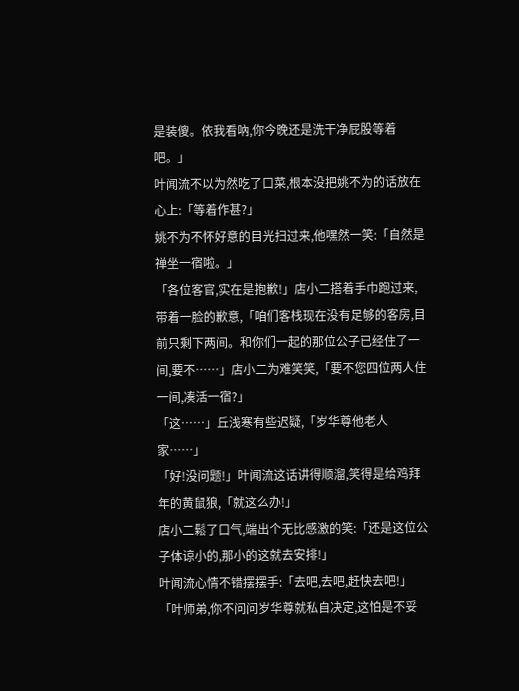是装傻。依我看吶,你今晚还是洗干净屁股等着吧。」
叶闻流不以为然吃了口菜,根本没把姚不为的话放在心上:「等着作甚?」
姚不为不怀好意的目光扫过来,他嘿然一笑:「自然是禅坐一宿啦。」
「各位客官,实在是抱歉!」店小二搭着手巾跑过来,带着一脸的歉意,「咱们客栈现在没有足够的客房,目前只剩下两间。和你们一起的那位公子已经住了一间,要不……」店小二为难笑笑,「要不您四位两人住一间,凑活一宿?」
「这……」丘浅寒有些迟疑,「岁华尊他老人家……」
「好!没问题!」叶闻流这话讲得顺溜,笑得是给鸡拜年的黄鼠狼,「就这么办!」
店小二鬆了口气,端出个无比感激的笑:「还是这位公子体谅小的,那小的这就去安排!」
叶闻流心情不错摆摆手:「去吧,去吧,赶快去吧!」
「叶师弟,你不问问岁华尊就私自决定,这怕是不妥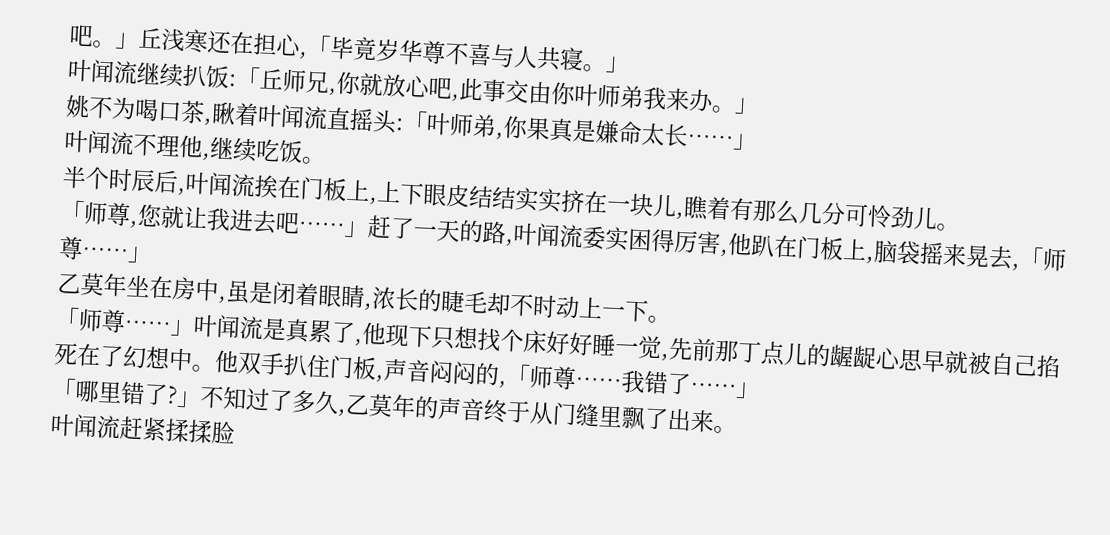吧。」丘浅寒还在担心,「毕竟岁华尊不喜与人共寝。」
叶闻流继续扒饭:「丘师兄,你就放心吧,此事交由你叶师弟我来办。」
姚不为喝口茶,瞅着叶闻流直摇头:「叶师弟,你果真是嫌命太长……」
叶闻流不理他,继续吃饭。
半个时辰后,叶闻流挨在门板上,上下眼皮结结实实挤在一块儿,瞧着有那么几分可怜劲儿。
「师尊,您就让我进去吧……」赶了一天的路,叶闻流委实困得厉害,他趴在门板上,脑袋摇来晃去,「师尊……」
乙莫年坐在房中,虽是闭着眼睛,浓长的睫毛却不时动上一下。
「师尊……」叶闻流是真累了,他现下只想找个床好好睡一觉,先前那丁点儿的龌龊心思早就被自己掐死在了幻想中。他双手扒住门板,声音闷闷的,「师尊……我错了……」
「哪里错了?」不知过了多久,乙莫年的声音终于从门缝里飘了出来。
叶闻流赶紧揉揉脸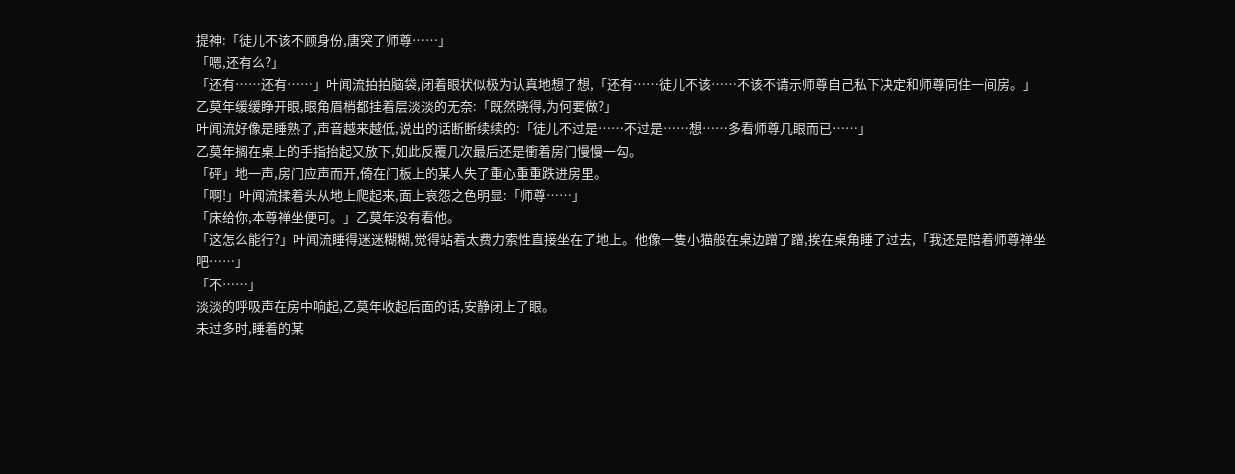提神:「徒儿不该不顾身份,唐突了师尊……」
「嗯,还有么?」
「还有……还有……」叶闻流拍拍脑袋,闭着眼状似极为认真地想了想,「还有……徒儿不该……不该不请示师尊自己私下决定和师尊同住一间房。」
乙莫年缓缓睁开眼,眼角眉梢都挂着层淡淡的无奈:「既然晓得,为何要做?」
叶闻流好像是睡熟了,声音越来越低,说出的话断断续续的:「徒儿不过是……不过是……想……多看师尊几眼而已……」
乙莫年搁在桌上的手指抬起又放下,如此反覆几次最后还是衝着房门慢慢一勾。
「砰」地一声,房门应声而开,倚在门板上的某人失了重心重重跌进房里。
「啊!」叶闻流揉着头从地上爬起来,面上哀怨之色明显:「师尊……」
「床给你,本尊禅坐便可。」乙莫年没有看他。
「这怎么能行?」叶闻流睡得迷迷糊糊,觉得站着太费力索性直接坐在了地上。他像一隻小猫般在桌边蹭了蹭,挨在桌角睡了过去,「我还是陪着师尊禅坐吧……」
「不……」
淡淡的呼吸声在房中响起,乙莫年收起后面的话,安静闭上了眼。
未过多时,睡着的某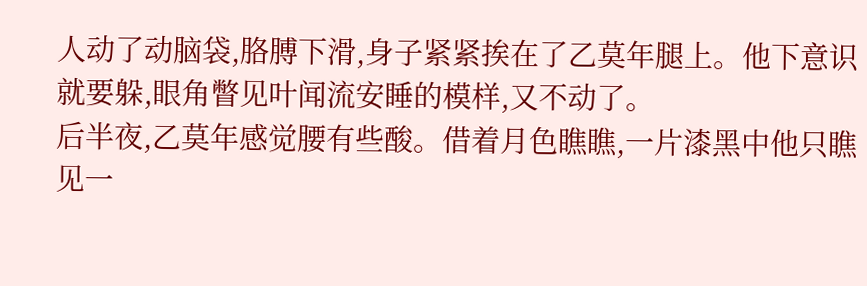人动了动脑袋,胳膊下滑,身子紧紧挨在了乙莫年腿上。他下意识就要躲,眼角瞥见叶闻流安睡的模样,又不动了。
后半夜,乙莫年感觉腰有些酸。借着月色瞧瞧,一片漆黑中他只瞧见一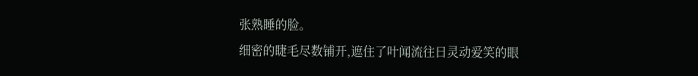张熟睡的脸。
细密的睫毛尽数铺开,遮住了叶闻流往日灵动爱笑的眼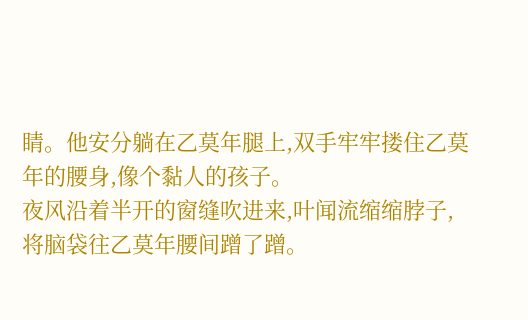睛。他安分躺在乙莫年腿上,双手牢牢搂住乙莫年的腰身,像个黏人的孩子。
夜风沿着半开的窗缝吹进来,叶闻流缩缩脖子,将脑袋往乙莫年腰间蹭了蹭。